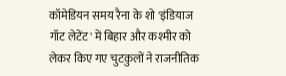कॉमेडियन समय रैना के शो 'इंडियाज गॉट लेटेंट' में बिहार और कश्मीर को लेकर किए गए चुटकुलों ने राजनीतिक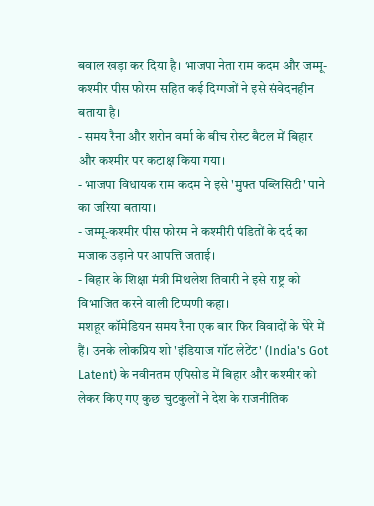बवाल खड़ा कर दिया है। भाजपा नेता राम कदम और जम्मू-कश्मीर पीस फोरम सहित कई दिग्गजों ने इसे संवेदनहीन बताया है।
- समय रैना और शरोन वर्मा के बीच रोस्ट बैटल में बिहार और कश्मीर पर कटाक्ष किया गया।
- भाजपा विधायक राम कदम ने इसे 'मुफ्त पब्लिसिटी' पाने का जरिया बताया।
- जम्मू-कश्मीर पीस फोरम ने कश्मीरी पंडितों के दर्द का मजाक उड़ाने पर आपत्ति जताई।
- बिहार के शिक्षा मंत्री मिथलेश तिवारी ने इसे राष्ट्र को विभाजित करने वाली टिप्पणी कहा।
मशहूर कॉमेडियन समय रैना एक बार फिर विवादों के घेरे में हैं। उनके लोकप्रिय शो 'इंडियाज गॉट लेटेंट' (India's Got Latent) के नवीनतम एपिसोड में बिहार और कश्मीर को लेकर किए गए कुछ चुटकुलों ने देश के राजनीतिक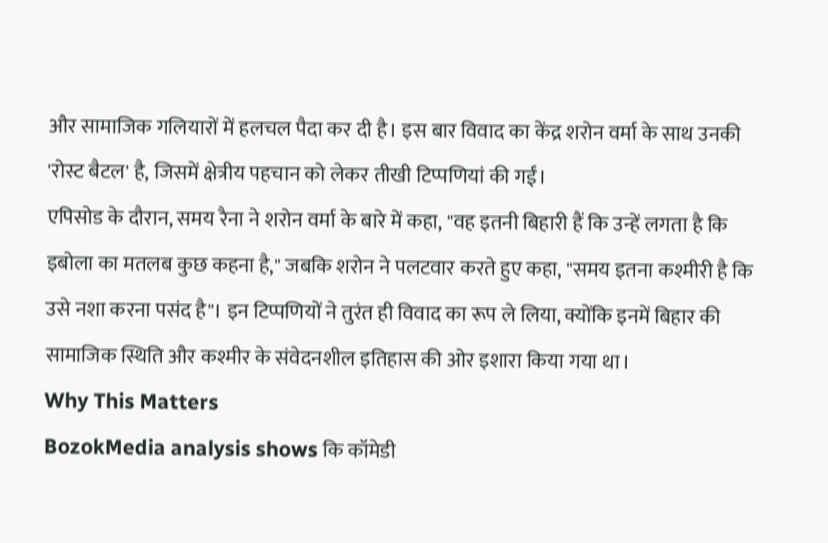और सामाजिक गलियारों में हलचल पैदा कर दी है। इस बार विवाद का केंद्र शरोन वर्मा के साथ उनकी 'रोस्ट बैटल' है, जिसमें क्षेत्रीय पहचान को लेकर तीखी टिप्पणियां की गईं।
एपिसोड के दौरान, समय रैना ने शरोन वर्मा के बारे में कहा, "वह इतनी बिहारी हैं कि उन्हें लगता है कि इबोला का मतलब कुछ कहना है," जबकि शरोन ने पलटवार करते हुए कहा, "समय इतना कश्मीरी है कि उसे नशा करना पसंद है"। इन टिप्पणियों ने तुरंत ही विवाद का रूप ले लिया, क्योंकि इनमें बिहार की सामाजिक स्थिति और कश्मीर के संवेदनशील इतिहास की ओर इशारा किया गया था।
Why This Matters
BozokMedia analysis shows कि कॉमेडी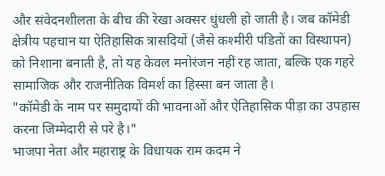और संवेदनशीलता के बीच की रेखा अक्सर धुंधली हो जाती है। जब कॉमेडी क्षेत्रीय पहचान या ऐतिहासिक त्रासदियों (जैसे कश्मीरी पंडितों का विस्थापन) को निशाना बनाती है, तो यह केवल मनोरंजन नहीं रह जाता, बल्कि एक गहरे सामाजिक और राजनीतिक विमर्श का हिस्सा बन जाता है।
"कॉमेडी के नाम पर समुदायों की भावनाओं और ऐतिहासिक पीड़ा का उपहास करना जिम्मेदारी से परे है।"
भाजपा नेता और महाराष्ट्र के विधायक राम कदम ने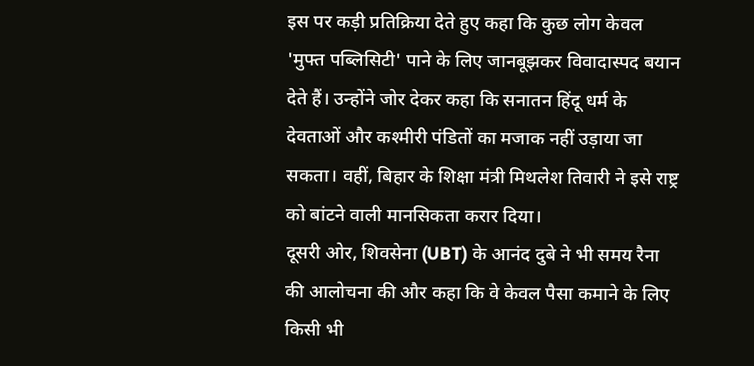इस पर कड़ी प्रतिक्रिया देते हुए कहा कि कुछ लोग केवल 'मुफ्त पब्लिसिटी' पाने के लिए जानबूझकर विवादास्पद बयान देते हैं। उन्होंने जोर देकर कहा कि सनातन हिंदू धर्म के देवताओं और कश्मीरी पंडितों का मजाक नहीं उड़ाया जा सकता। वहीं, बिहार के शिक्षा मंत्री मिथलेश तिवारी ने इसे राष्ट्र को बांटने वाली मानसिकता करार दिया।
दूसरी ओर, शिवसेना (UBT) के आनंद दुबे ने भी समय रैना की आलोचना की और कहा कि वे केवल पैसा कमाने के लिए किसी भी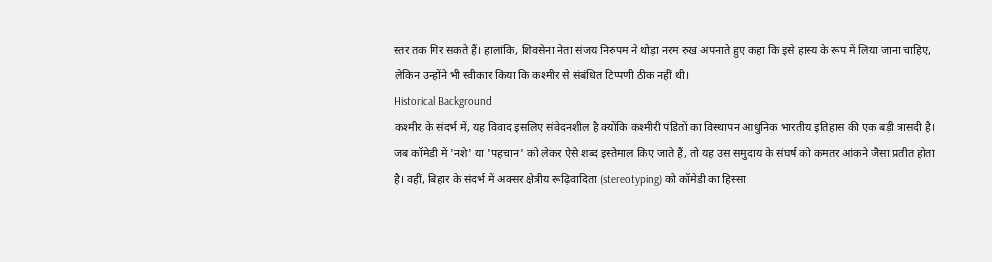स्तर तक गिर सकते हैं। हालांकि, शिवसेना नेता संजय निरुपम ने थोड़ा नरम रुख अपनाते हुए कहा कि इसे हास्य के रूप में लिया जाना चाहिए, लेकिन उन्होंने भी स्वीकार किया कि कश्मीर से संबंधित टिप्पणी ठीक नहीं थी।
Historical Background
कश्मीर के संदर्भ में, यह विवाद इसलिए संवेदनशील है क्योंकि कश्मीरी पंडितों का विस्थापन आधुनिक भारतीय इतिहास की एक बड़ी त्रासदी है। जब कॉमेडी में 'नशे' या 'पहचान' को लेकर ऐसे शब्द इस्तेमाल किए जाते हैं, तो यह उस समुदाय के संघर्ष को कमतर आंकने जैसा प्रतीत होता है। वहीं, बिहार के संदर्भ में अक्सर क्षेत्रीय रूढ़िवादिता (stereotyping) को कॉमेडी का हिस्सा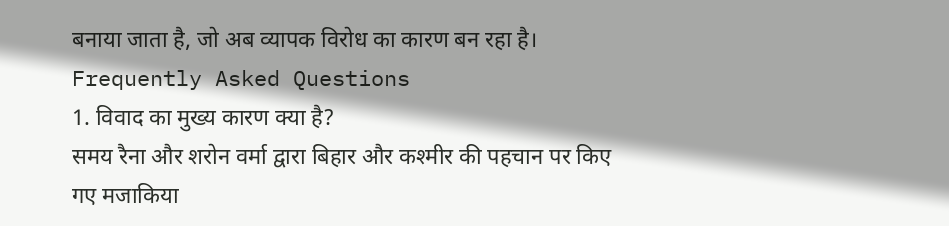बनाया जाता है, जो अब व्यापक विरोध का कारण बन रहा है।
Frequently Asked Questions
1. विवाद का मुख्य कारण क्या है?
समय रैना और शरोन वर्मा द्वारा बिहार और कश्मीर की पहचान पर किए गए मजाकिया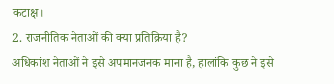कटाक्ष।
2. राजनीतिक नेताओं की क्या प्रतिक्रिया है?
अधिकांश नेताओं ने इसे अपमानजनक माना है, हालांकि कुछ ने इसे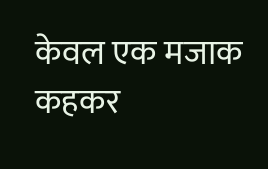केवल एक मजाक कहकर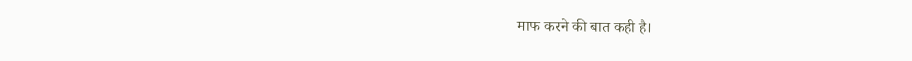माफ करने की बात कही है।